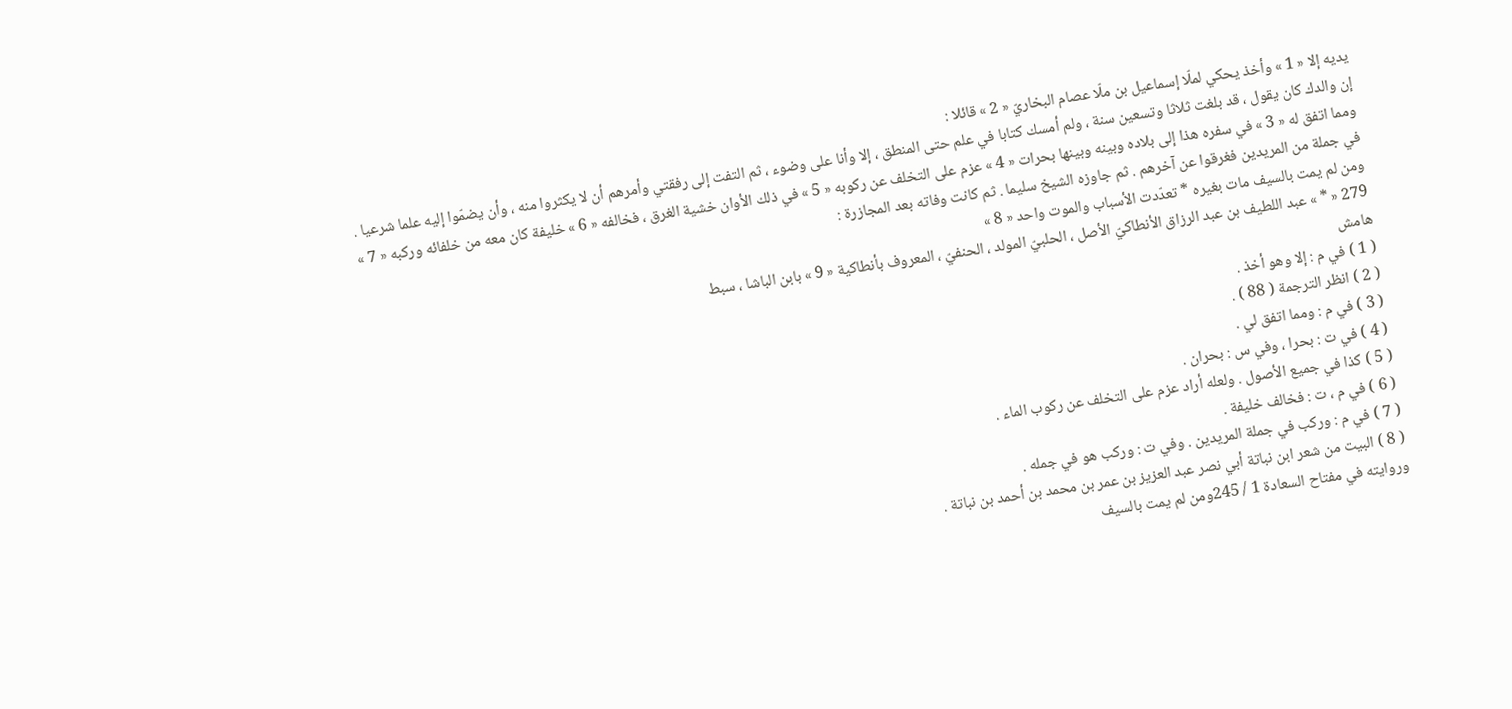يديه إلا « 1 » وأخذ يحكي لملّا إسماعيل بن ملّا عصام البخاريّ « 2 » قائلا :
إن والدك كان يقول ، قد بلغت ثلاثا وتسعين سنة ، ولم أمسك كتابا في علم حتى المنطق ، إلا وأنا على وضوء ، ثم التفت إلى رفقتي وأمرهم أن لا يكثروا منه ، وأن يضمّوا إليه علما شرعيا .
ومما اتفق له « 3 » في سفره هذا إلى بلاده وبينه وبينها بحرات « 4 » عزم على التخلف عن ركوبه « 5 » في ذلك الأوان خشية الغرق ، فخالفه « 6 » خليفة كان معه من خلفائه وركبه « 7 » في جملة من المريدين فغرقوا عن آخرهم . ثم جاوزه الشيخ سليما . ثم كانت وفاته بعد المجازرة :
ومن لم يمت بالسيف مات بغيره * تعدّدت الأسباب والموت واحد « 8 »
279 « * » عبد اللطيف بن عبد الرزاق الأنطاكيّ الأصل ، الحلبيّ المولد ، الحنفيّ ، المعروف بأنطاكية « 9 » بابن الباشا ، سبط
هامش
( 1 ) في م : إلا وهو أخذ .
( 2 ) انظر الترجمة ( 88 ) .
( 3 ) في م : ومما اتفق لي .
( 4 ) في ت : بحرا ، وفي س : بحران .
( 5 ) كذا في جميع الأصول . ولعله أراد عزم على التخلف عن ركوب الماء .
( 6 ) في م ، ت : فخالف خليفة .
( 7 ) في م : وركب في جملة المريدين . وفي ت : وركب هو في جمله .
( 8 ) البيت من شعر ابن نباتة أبي نصر عبد العزيز بن عمر بن محمد بن أحمد بن نباتة .
وروايته في مفتاح السعادة 1 / 245ومن لم يمت بالسيف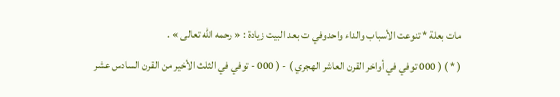مات بعلة * تنوعت الأسباب والداء واحدوفي ت بعد البيت زيادة : « رحمه اللّه تعالى » .
( * ) ( 000 توفي في أواخر القرن العاشر الهجري ) - ( 000 - توفي في الثلث الأخير من القرن السادس عشر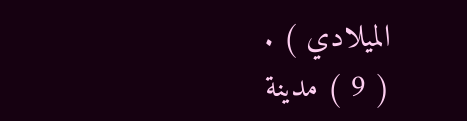الميلادي ) .
( 9 ) مدينة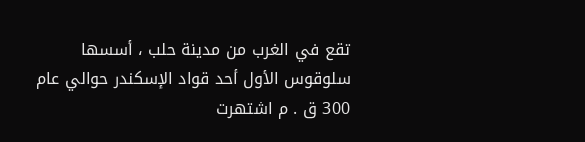تقع في الغرب من مدينة حلب ، أسسها سلوقوس الأول أحد قواد الإسكندر حوالي عام 300 ق . م اشتهرت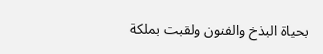بحياة البذخ والفنون ولقبت بملكة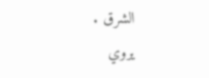الشرق .
يروي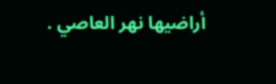أراضيها نهر العاصي .